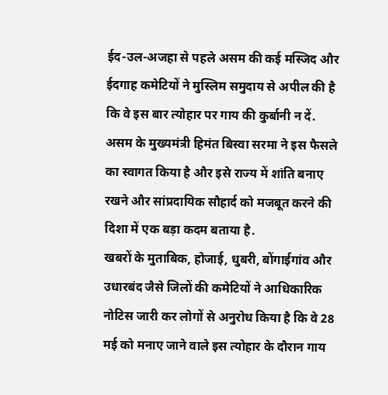ईद-उल-अजहा से पहले असम की कई मस्जिद और ईदगाह कमेटियों ने मुस्लिम समुदाय से अपील की है कि वे इस बार त्योहार पर गाय की कुर्बानी न दें. असम के मुख्यमंत्री हिमंत बिस्वा सरमा ने इस फैसले का स्वागत किया है और इसे राज्य में शांति बनाए रखने और सांप्रदायिक सौहार्द को मजबूत करने की दिशा में एक बड़ा कदम बताया है.
खबरों के मुताबिक, होजाई, धुबरी, बोंगाईगांव और उधारबंद जैसे जिलों की कमेटियों ने आधिकारिक नोटिस जारी कर लोगों से अनुरोध किया है कि वे 28 मई को मनाए जाने वाले इस त्योहार के दौरान गाय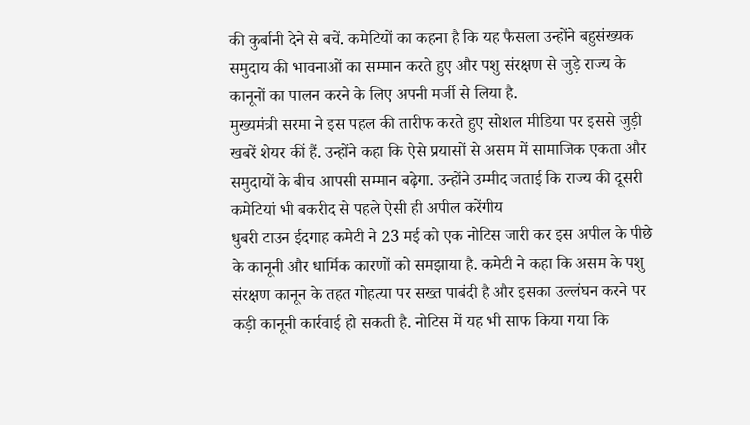की कुर्बानी देने से बचें. कमेटियों का कहना है कि यह फैसला उन्होंने बहुसंख्यक समुदाय की भावनाओं का सम्मान करते हुए और पशु संरक्षण से जुड़े राज्य के कानूनों का पालन करने के लिए अपनी मर्जी से लिया है.
मुख्यमंत्री सरमा ने इस पहल की तारीफ करते हुए सोशल मीडिया पर इससे जुड़ी खबरें शेयर कीं हैं. उन्होंने कहा कि ऐसे प्रयासों से असम में सामाजिक एकता और समुदायों के बीच आपसी सम्मान बढ़ेगा. उन्होंने उम्मीद जताई कि राज्य की दूसरी कमेटियां भी बकरीद से पहले ऐसी ही अपील करेंगीय
धुबरी टाउन ईदगाह कमेटी ने 23 मई को एक नोटिस जारी कर इस अपील के पीछे के कानूनी और धार्मिक कारणों को समझाया है. कमेटी ने कहा कि असम के पशु संरक्षण कानून के तहत गोहत्या पर सख्त पाबंदी है और इसका उल्लंघन करने पर कड़ी कानूनी कार्रवाई हो सकती है. नोटिस में यह भी साफ किया गया कि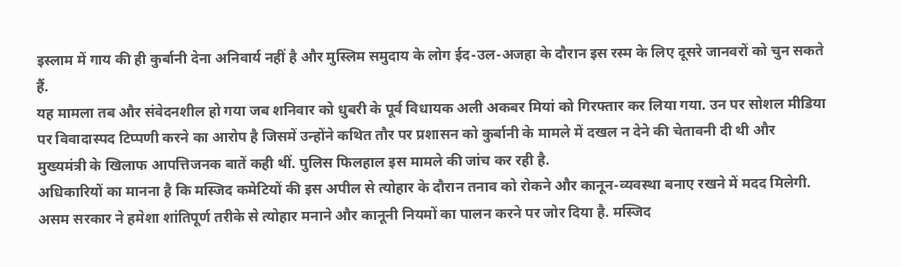इस्लाम में गाय की ही कुर्बानी देना अनिवार्य नहीं है और मुस्लिम समुदाय के लोग ईद-उल-अजहा के दौरान इस रस्म के लिए दूसरे जानवरों को चुन सकते हैं.
यह मामला तब और संवेदनशील हो गया जब शनिवार को धुबरी के पूर्व विधायक अली अकबर मियां को गिरफ्तार कर लिया गया. उन पर सोशल मीडिया पर विवादास्पद टिप्पणी करने का आरोप है जिसमें उन्होंने कथित तौर पर प्रशासन को कुर्बानी के मामले में दखल न देने की चेतावनी दी थी और मुख्यमंत्री के खिलाफ आपत्तिजनक बातें कही थीं. पुलिस फिलहाल इस मामले की जांच कर रही है.
अधिकारियों का मानना है कि मस्जिद कमेटियों की इस अपील से त्योहार के दौरान तनाव को रोकने और कानून-व्यवस्था बनाए रखने में मदद मिलेगी. असम सरकार ने हमेशा शांतिपूर्ण तरीके से त्योहार मनाने और कानूनी नियमों का पालन करने पर जोर दिया है. मस्जिद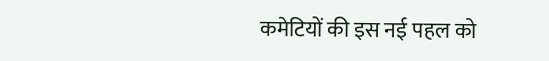कमेटियों की इस नई पहल को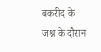बकरीद के जश्न के दौरान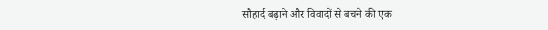सौहार्द बढ़ाने और विवादों से बचने की एक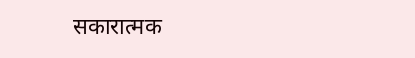सकारात्मक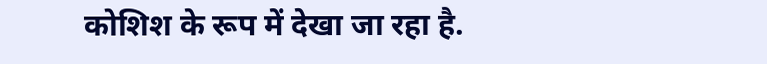कोशिश के रूप में देखा जा रहा है.